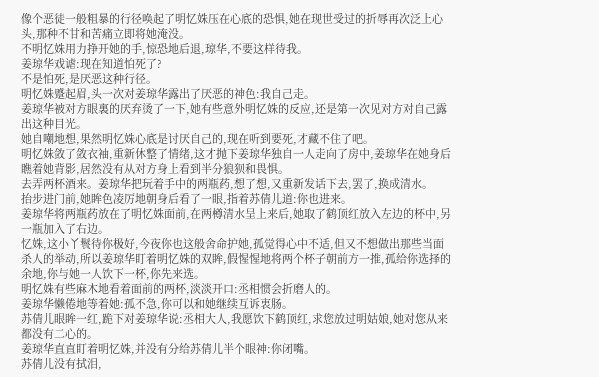像个恶徒一般粗暴的行径唤起了明忆姝压在心底的恐惧,她在现世受过的折辱再次泛上心头,那种不甘和苦痛立即将她淹没。
不明忆姝用力挣开她的手,惊恐地后退,琼华,不要这样待我。
姜琼华戏谑:现在知道怕死了?
不是怕死,是厌恶这种行径。
明忆姝蹙起眉,头一次对姜琼华露出了厌恶的神色:我自己走。
姜琼华被对方眼裏的厌弃烫了一下,她有些意外明忆姝的反应,还是第一次见对方对自己露出这种目光。
她自嘲地想,果然明忆姝心底是讨厌自己的,现在听到要死,才藏不住了吧。
明忆姝敛了敛衣袖,重新休整了情绪,这才抛下姜琼华独自一人走向了房中,姜琼华在她身后瞧着她背影,居然没有从对方身上看到半分狼狈和畏惧。
去弄两杯酒来。姜琼华把玩着手中的两瓶药,想了想,又重新发话下去,罢了,换成清水。
抬步进门前,她眸色凌厉地朝身后看了一眼,指着苏倩儿道:你也进来。
姜琼华将两瓶药放在了明忆姝面前,在两樽清水呈上来后,她取了鹤顶红放入左边的杯中,另一瓶加入了右边。
忆姝,这小丫鬟待你极好,今夜你也这般舍命护她,孤觉得心中不适,但又不想做出那些当面杀人的举动,所以姜琼华盯着明忆姝的双眸,假惺惺地将两个杯子朝前方一推,孤给你选择的余地,你与她一人饮下一杯,你先来选。
明忆姝有些麻木地看着面前的两杯,淡淡开口:丞相惯会折磨人的。
姜琼华懒倦地等着她:孤不急,你可以和她继续互诉衷肠。
苏倩儿眼眸一红,跪下对姜琼华说:丞相大人,我愿饮下鹤顶红,求您放过明姑娘,她对您从来都没有二心的。
姜琼华直直盯着明忆姝,并没有分给苏倩儿半个眼神:你闭嘴。
苏倩儿没有拭泪,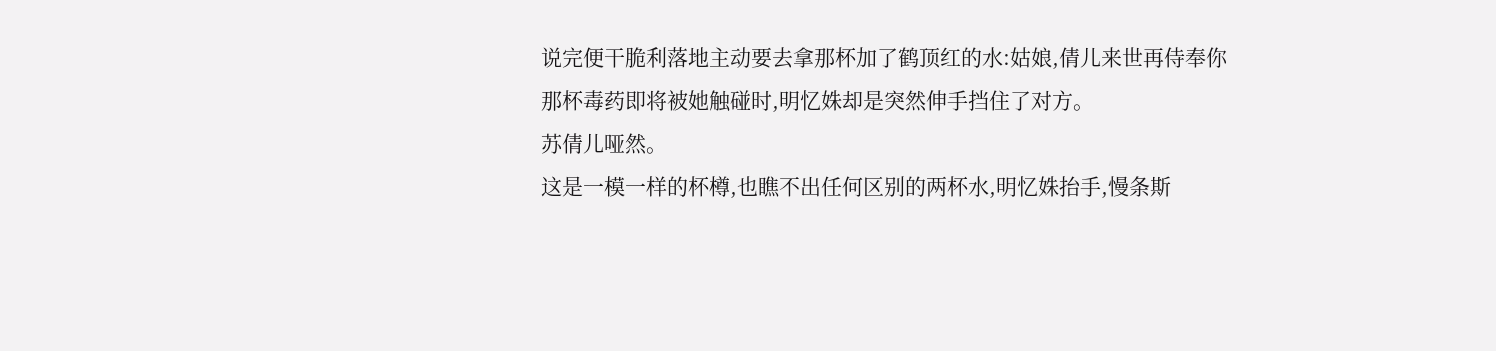说完便干脆利落地主动要去拿那杯加了鹤顶红的水:姑娘,倩儿来世再侍奉你
那杯毒药即将被她触碰时,明忆姝却是突然伸手挡住了对方。
苏倩儿哑然。
这是一模一样的杯樽,也瞧不出任何区别的两杯水,明忆姝抬手,慢条斯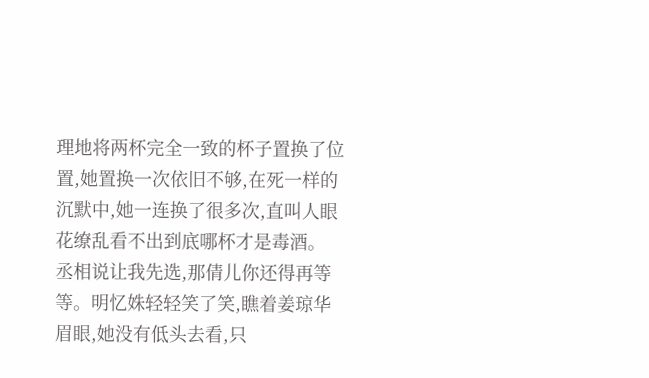理地将两杯完全一致的杯子置换了位置,她置换一次依旧不够,在死一样的沉默中,她一连换了很多次,直叫人眼花缭乱看不出到底哪杯才是毒酒。
丞相说让我先选,那倩儿你还得再等等。明忆姝轻轻笑了笑,瞧着姜琼华眉眼,她没有低头去看,只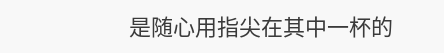是随心用指尖在其中一杯的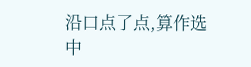沿口点了点,算作选中